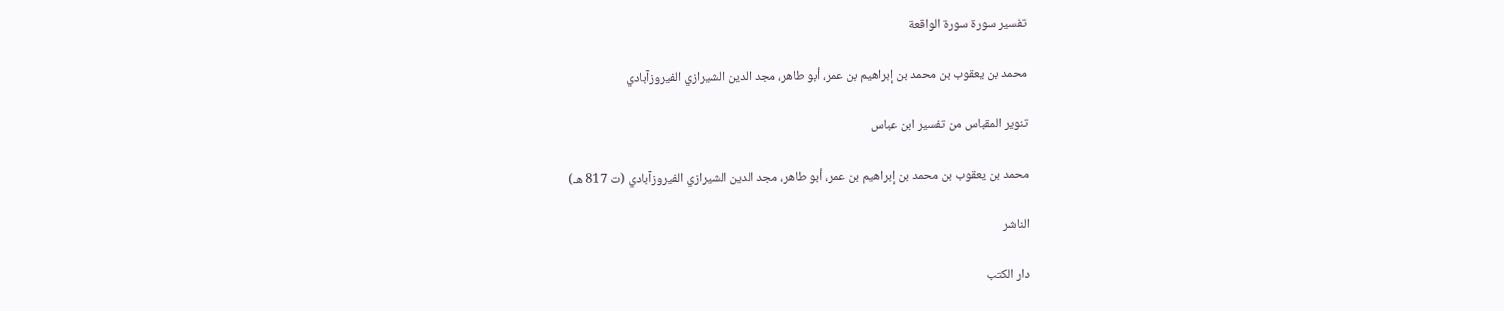تفسير سورة سورة الواقعة

محمد بن يعقوب بن محمد بن إبراهيم بن عمر، أبو طاهر، مجد الدين الشيرازي الفيروزآبادي

تنوير المقباس من تفسير ابن عباس

محمد بن يعقوب بن محمد بن إبراهيم بن عمر، أبو طاهر، مجد الدين الشيرازي الفيروزآبادي (ت 817 هـ)

الناشر

دار الكتب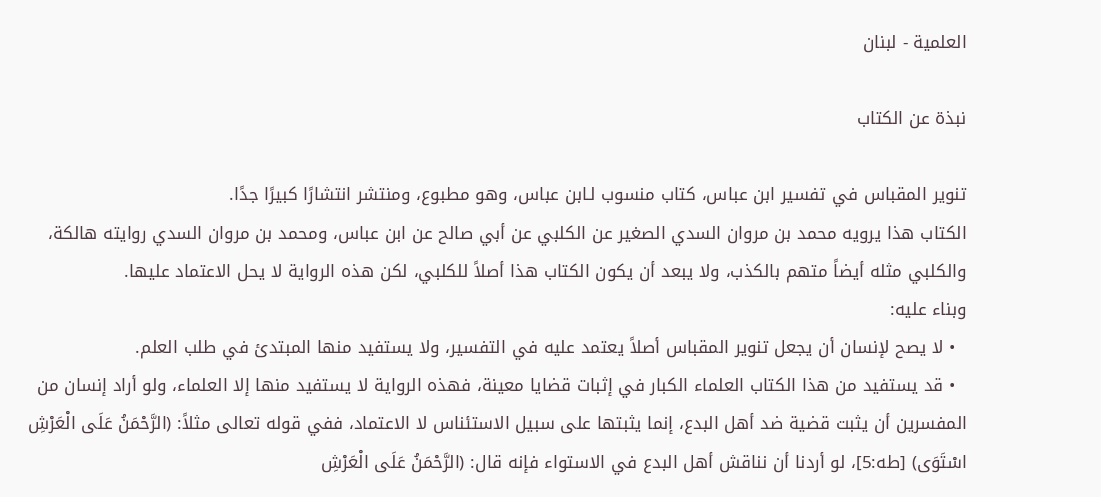العلمية - لبنان

نبذة عن الكتاب

تنوير المقباس في تفسير ابن عباس، كتاب منسوب لـابن عباس، وهو مطبوع، ومنتشر انتشارًا كبيرًا جدًا.
الكتاب هذا يرويه محمد بن مروان السدي الصغير عن الكلبي عن أبي صالح عن ابن عباس، ومحمد بن مروان السدي روايته هالكة، والكلبي مثله أيضاً متهم بالكذب، ولا يبعد أن يكون الكتاب هذا أصلاً للكلبي، لكن هذه الرواية لا يحل الاعتماد عليها.
وبناء عليه:
  • لا يصح لإنسان أن يجعل تنوير المقباس أصلاً يعتمد عليه في التفسير، ولا يستفيد منها المبتدئ في طلب العلم.
  • قد يستفيد من هذا الكتاب العلماء الكبار في إثبات قضايا معينة، فهذه الرواية لا يستفيد منها إلا العلماء، ولو أراد إنسان من المفسرين أن يثبت قضية ضد أهل البدع، إنما يثبتها على سبيل الاستئناس لا الاعتماد، ففي قوله تعالى مثلاً: (الرَّحْمَنُ عَلَى الْعَرْشِ اسْتَوَى) [طه:5]، لو أردنا أن نناقش أهل البدع في الاستواء فإنه قال: (الرَّحْمَنُ عَلَى الْعَرْشِ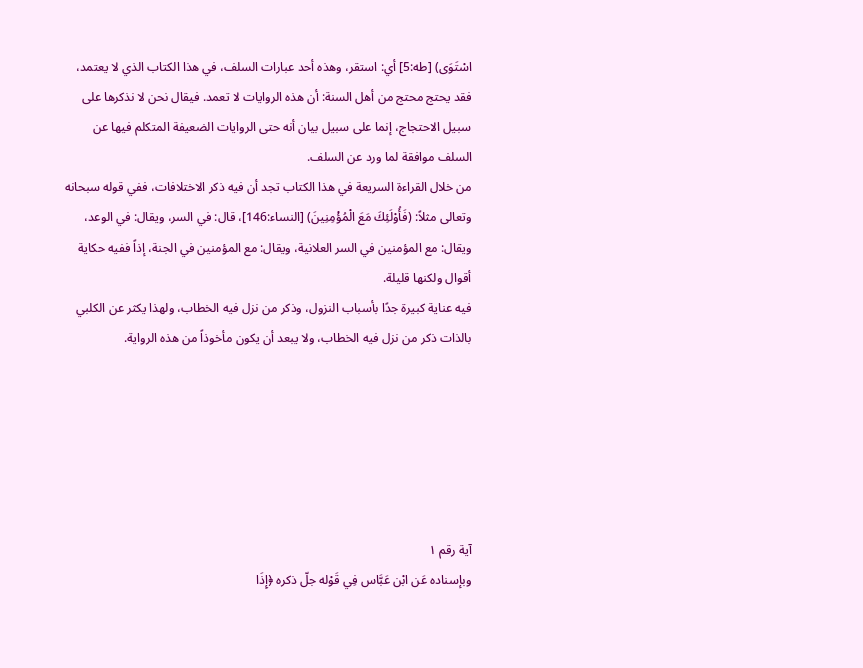اسْتَوَى) [طه:5] أي: استقر، وهذه أحد عبارات السلف، في هذا الكتاب الذي لا يعتمد، فقد يحتج محتج من أهل السنة: أن هذه الروايات لا تعمد. فيقال نحن لا نذكرها على سبيل الاحتجاج، إنما على سبيل بيان أنه حتى الروايات الضعيفة المتكلم فيها عن السلف موافقة لما ورد عن السلف.
من خلال القراءة السريعة في هذا الكتاب تجد أن فيه ذكر الاختلافات، ففي قوله سبحانه وتعالى مثلاً: (فَأُوْلَئِكَ مَعَ الْمُؤْمِنِينَ) [النساء:146]، قال: في السر، ويقال: في الوعد، ويقال: مع المؤمنين في السر العلانية، ويقال: مع المؤمنين في الجنة، إذاً ففيه حكاية أقوال ولكنها قليلة.
فيه عناية كبيرة جدًا بأسباب النزول، وذكر من نزل فيه الخطاب، ولهذا يكثر عن الكلبي بالذات ذكر من نزل فيه الخطاب، ولا يبعد أن يكون مأخوذاً من هذه الرواية.






آية رقم ١
وبإسناده عَن ابْن عَبَّاس فِي قَوْله جلّ ذكره ﴿إِذَا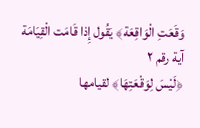وَقَعَتِ الْوَاقِعَة﴾ يَقُول إِذا قَامَت الْقِيَامَة
آية رقم ٢
﴿لَيْسَ لِوَقْعَتِهَا﴾ لقيامها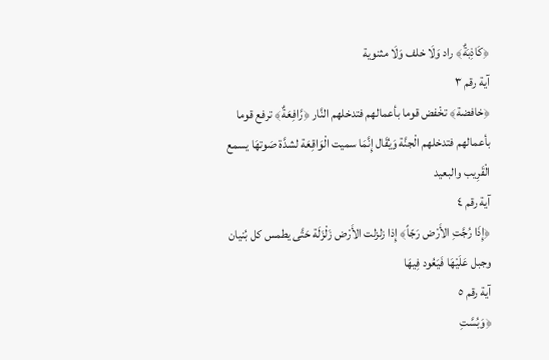﴿كَاذِبَةٌ﴾ راد وَلَا خلف وَلَا مثنوية
آية رقم ٣
﴿خافضة﴾ تخْفض قوما بأعمالهم فتدخلهم النَّار ﴿رَّافِعَةٌ﴾ ترفع قوما بأعمالهم فتدخلهم الْجنَّة وَيُقَال إِنَّمَا سميت الْوَاقِعَة لشدَّة صَوتهَا يسمع الْقَرِيب والبعيد
آية رقم ٤
﴿إِذَا رُجَّتِ الأَرْض رَجّاً﴾ إِذا زلزلت الأَرْض زَلْزَلَة حَتَّى يطمس كل بُنيان وجبل عَلَيْهَا فَيَعُود فِيهَا
آية رقم ٥
﴿وَبُسَّتِ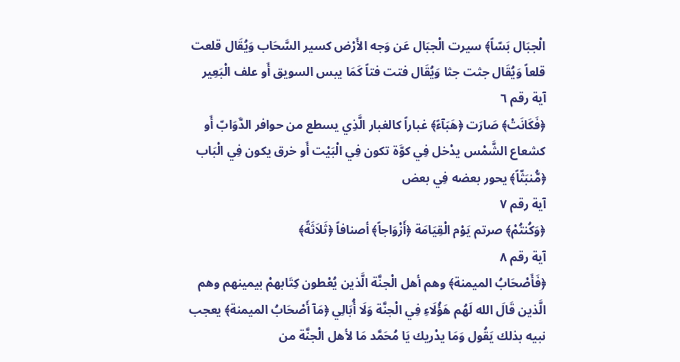الْجبَال بَسّاً﴾ سيرت الْجبَال عَن وَجه الأَرْض كسير السَّحَاب وَيُقَال قلعت قلعاً وَيُقَال جثت جثا وَيُقَال فتت فتاً كَمَا يبس السويق أَو علف الْبَعِير
آية رقم ٦
﴿فَكَانَتْ﴾ صَارَت ﴿هَبَآءً﴾ غباراً كالغبار الَّذِي يسطع من حوافر الدَّوَابّ أَو كشعاع الشَّمْس يدْخل فِي كوَّة تكون فِي الْبَيْت أَو خرق يكون فِي الْبَاب ﴿مُّنبَثّاً﴾ يحور بعضه فِي بعض
آية رقم ٧
﴿وَكُنتُمْ﴾ صرتم يَوْم الْقِيَامَة ﴿أَزْوَاجاً﴾ أصنافاً ﴿ثَلاَثَةً﴾
آية رقم ٨
﴿فَأَصْحَابُ الميمنة﴾ وهم أهل الْجنَّة الَّذين يُعْطون كِتَابهمْ بيمينهم وهم الَّذين قَالَ الله لَهُم هَؤُلَاءِ فِي الْجنَّة وَلَا أُبَالِي ﴿مَآ أَصْحَابُ الميمنة﴾ يعجب نبيه بذلك يَقُول وَمَا يدْريك يَا مُحَمَّد مَا لأهل الْجنَّة من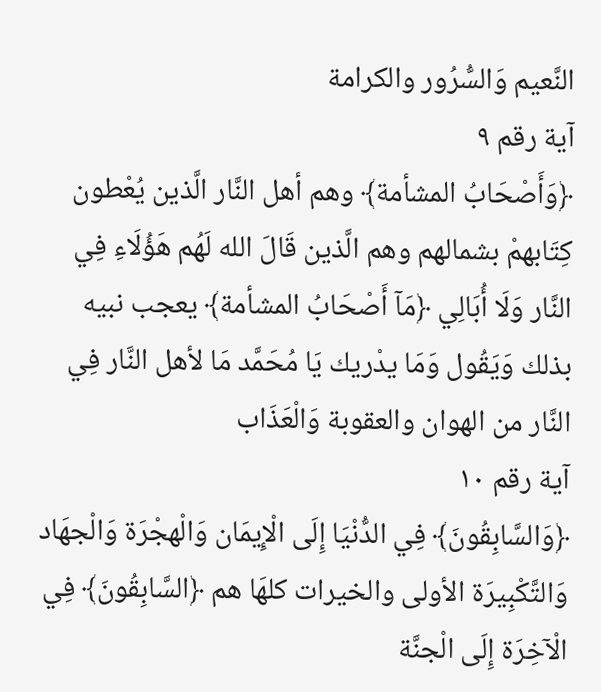النَّعيم وَالسُّرُور والكرامة
آية رقم ٩
﴿وَأَصْحَابُ المشأمة﴾ وهم أهل النَّار الَّذين يُعْطون كِتَابهمْ بشمالهم وهم الَّذين قَالَ الله لَهُم هَؤُلَاءِ فِي النَّار وَلَا أُبَالِي ﴿مَآ أَصْحَابُ المشأمة﴾ يعجب نبيه بذلك وَيَقُول وَمَا يدْريك يَا مُحَمَّد مَا لأهل النَّار فِي النَّار من الهوان والعقوبة وَالْعَذَاب
آية رقم ١٠
﴿وَالسَّابِقُونَ﴾ فِي الدُّنْيَا إِلَى الْإِيمَان وَالْهجْرَة وَالْجهَاد وَالتَّكْبِيرَة الأولى والخيرات كلهَا هم ﴿السَّابِقُونَ﴾ فِي الْآخِرَة إِلَى الْجنَّة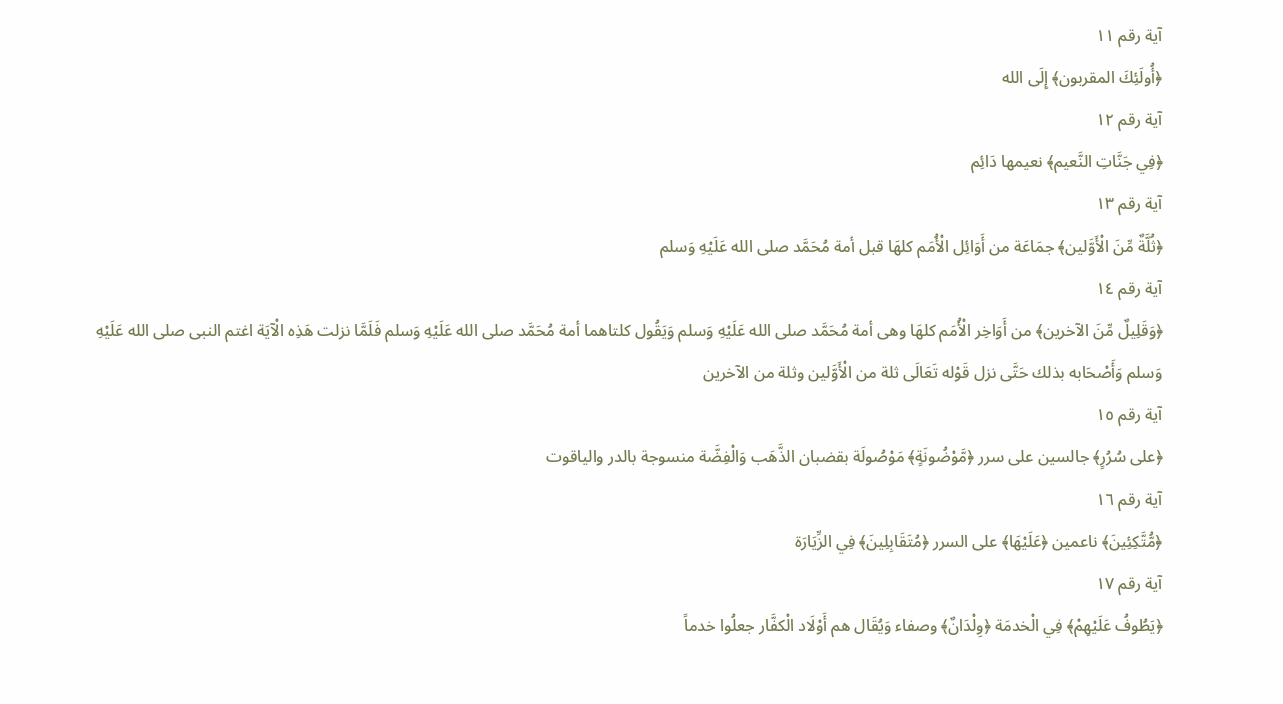آية رقم ١١
﴿أُولَئِكَ المقربون﴾ إِلَى الله
آية رقم ١٢
﴿فِي جَنَّاتِ النَّعيم﴾ نعيمها دَائِم
آية رقم ١٣
﴿ثُلَّةٌ مِّنَ الْأَوَّلين﴾ جمَاعَة من أَوَائِل الْأُمَم كلهَا قبل أمة مُحَمَّد صلى الله عَلَيْهِ وَسلم
آية رقم ١٤
﴿وَقَلِيلٌ مِّنَ الآخرين﴾ من أَوَاخِر الْأُمَم كلهَا وهى أمة مُحَمَّد صلى الله عَلَيْهِ وَسلم وَيَقُول كلتاهما أمة مُحَمَّد صلى الله عَلَيْهِ وَسلم فَلَمَّا نزلت هَذِه الْآيَة اغتم النبى صلى الله عَلَيْهِ وَسلم وَأَصْحَابه بذلك حَتَّى نزل قَوْله تَعَالَى ثلة من الْأَوَّلين وثلة من الآخرين
آية رقم ١٥
﴿على سُرُرٍ﴾ جالسين على سرر ﴿مَّوْضُونَةٍ﴾ مَوْصُولَة بقضبان الذَّهَب وَالْفِضَّة منسوجة بالدر والياقوت
آية رقم ١٦
﴿مُّتَّكِئِينَ﴾ ناعمين ﴿عَلَيْهَا﴾ على السرر ﴿مُتَقَابِلِينَ﴾ فِي الزِّيَارَة
آية رقم ١٧
﴿يَطُوفُ عَلَيْهِمْ﴾ فِي الْخدمَة ﴿وِلْدَانٌ﴾ وصفاء وَيُقَال هم أَوْلَاد الْكفَّار جعلُوا خدماً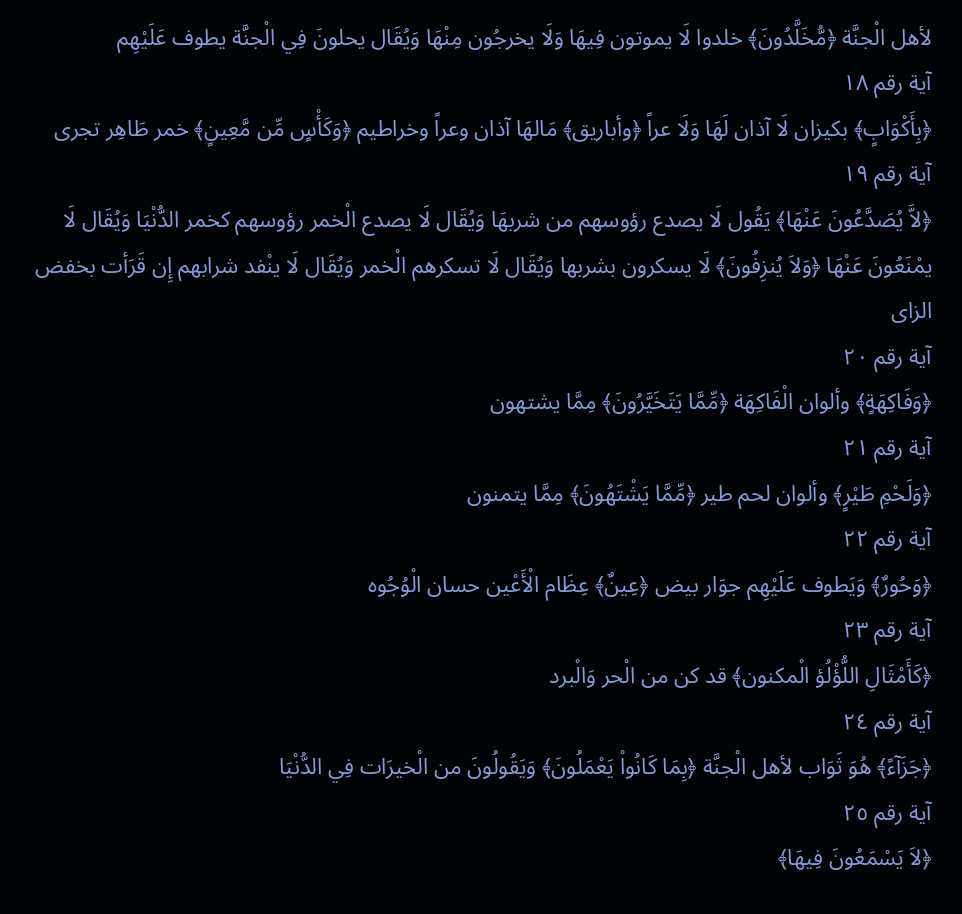لأهل الْجنَّة ﴿مُّخَلَّدُونَ﴾ خلدوا لَا يموتون فِيهَا وَلَا يخرجُون مِنْهَا وَيُقَال يحلونَ فِي الْجنَّة يطوف عَلَيْهِم
آية رقم ١٨
﴿بِأَكْوَابٍ﴾ بكيزان لَا آذان لَهَا وَلَا عراً ﴿وأباريق﴾ مَالهَا آذان وعراً وخراطيم ﴿وَكَأْسٍ مِّن مَّعِينٍ﴾ خمر طَاهِر تجرى
آية رقم ١٩
﴿لاَّ يُصَدَّعُونَ عَنْهَا﴾ يَقُول لَا يصدع رؤوسهم من شربهَا وَيُقَال لَا يصدع الْخمر رؤوسهم كخمر الدُّنْيَا وَيُقَال لَا يمْنَعُونَ عَنْهَا ﴿وَلاَ يُنزِفُونَ﴾ لَا يسكرون بشربها وَيُقَال لَا تسكرهم الْخمر وَيُقَال لَا ينْفد شرابهم إِن قَرَأت بخفض الزاى
آية رقم ٢٠
﴿وَفَاكِهَةٍ﴾ وألوان الْفَاكِهَة ﴿مِّمَّا يَتَخَيَّرُونَ﴾ مِمَّا يشتهون
آية رقم ٢١
﴿وَلَحْمِ طَيْرٍ﴾ وألوان لحم طير ﴿مِّمَّا يَشْتَهُونَ﴾ مِمَّا يتمنون
آية رقم ٢٢
﴿وَحُورٌ﴾ وَيَطوف عَلَيْهِم جوَار بيض ﴿عِينٌ﴾ عِظَام الْأَعْين حسان الْوُجُوه
آية رقم ٢٣
﴿كَأَمْثَالِ اللُّؤْلُؤ الْمكنون﴾ قد كن من الْحر وَالْبرد
آية رقم ٢٤
﴿جَزَآءً﴾ هُوَ ثَوَاب لأهل الْجنَّة ﴿بِمَا كَانُواْ يَعْمَلُونَ﴾ وَيَقُولُونَ من الْخيرَات فِي الدُّنْيَا
آية رقم ٢٥
﴿لاَ يَسْمَعُونَ فِيهَا﴾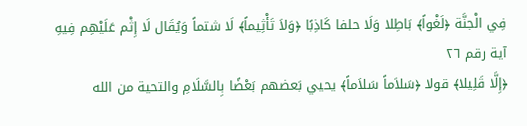فِي الْجنَّة ﴿لَغْواً﴾ بَاطِلا وَلَا حلفا كَاذِبًا ﴿وَلاَ تَأْثِيماً﴾ لَا شتماً وَيُقَال لَا إِثْم عَلَيْهِم فِيهِ
آية رقم ٢٦
﴿إِلَّا قَلِيلا﴾ قولا ﴿سَلاَماً سَلاَماً﴾ يحيي بَعضهم بَعْضًا بِالسَّلَامِ والتحية من الله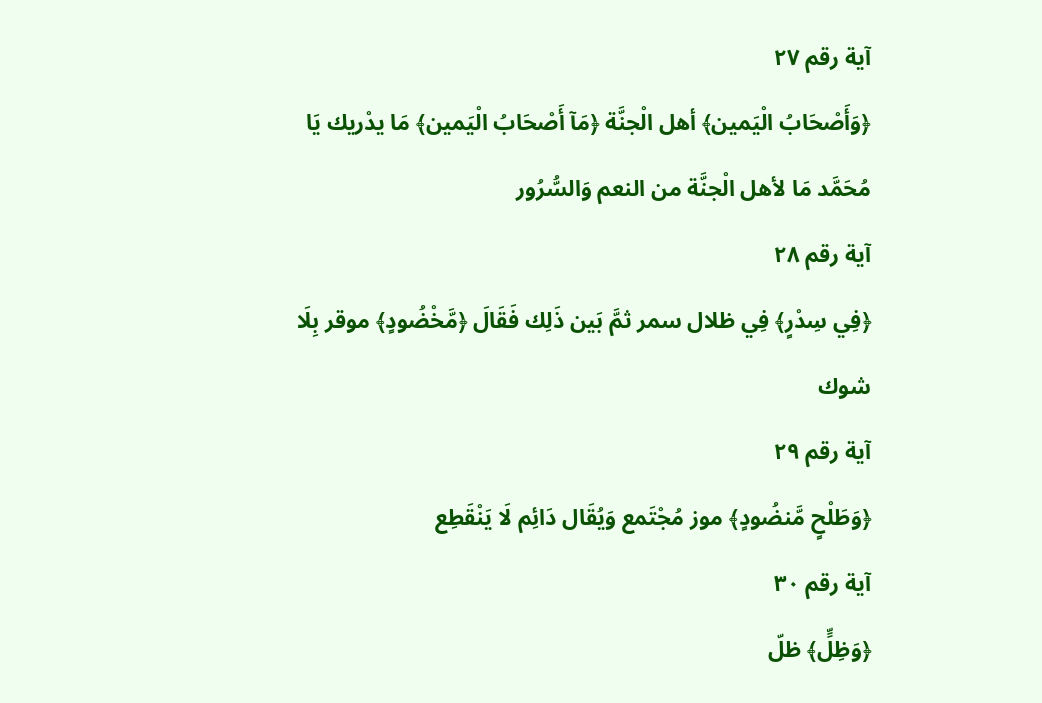آية رقم ٢٧
﴿وَأَصْحَابُ الْيَمين﴾ أهل الْجنَّة ﴿مَآ أَصْحَابُ الْيَمين﴾ مَا يدْريك يَا مُحَمَّد مَا لأهل الْجنَّة من النعم وَالسُّرُور
آية رقم ٢٨
﴿فِي سِدْرٍ﴾ فِي ظلال سمر ثمَّ بَين ذَلِك فَقَالَ ﴿مَّخْضُودٍ﴾ موقر بِلَا شوك
آية رقم ٢٩
﴿وَطَلْحٍ مَّنضُودٍ﴾ موز مُجْتَمع وَيُقَال دَائِم لَا يَنْقَطِع
آية رقم ٣٠
﴿وَظِلٍّ﴾ ظلّ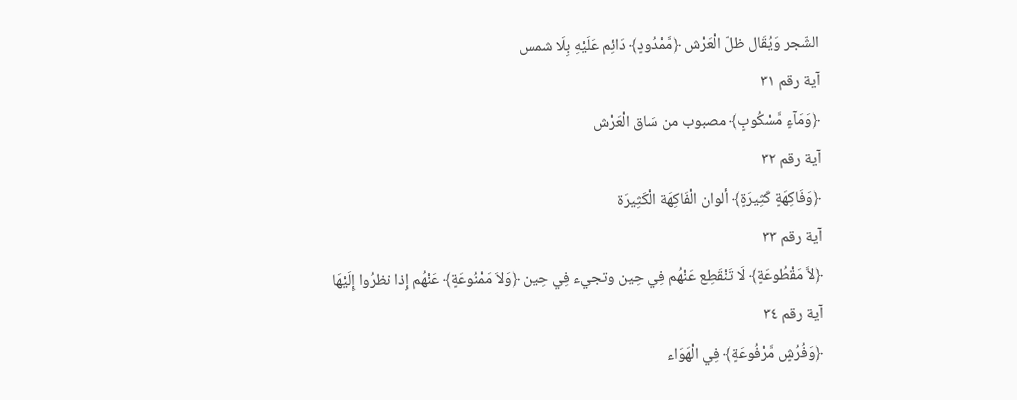الشّجر وَيُقَال ظلّ الْعَرْش ﴿مَّمْدُودٍ﴾ دَائِم عَلَيْهِ بِلَا شمس
آية رقم ٣١
﴿وَمَآءٍ مَّسْكُوبٍ﴾ مصبوب من سَاق الْعَرْش
آية رقم ٣٢
﴿وَفَاكِهَةٍ كَثِيرَةٍ﴾ ألوان الْفَاكِهَة الْكَثِيرَة
آية رقم ٣٣
﴿لاَّ مَقْطُوعَةٍ﴾ لَا تَنْقَطِع عَنْهُم فِي حِين وتجيء فِي حِين ﴿وَلاَ مَمْنُوعَةٍ﴾ عَنْهُم إِذا نظرُوا إِلَيْهَا
آية رقم ٣٤
﴿وَفُرُشٍ مَّرْفُوعَةٍ﴾ فِي الْهَوَاء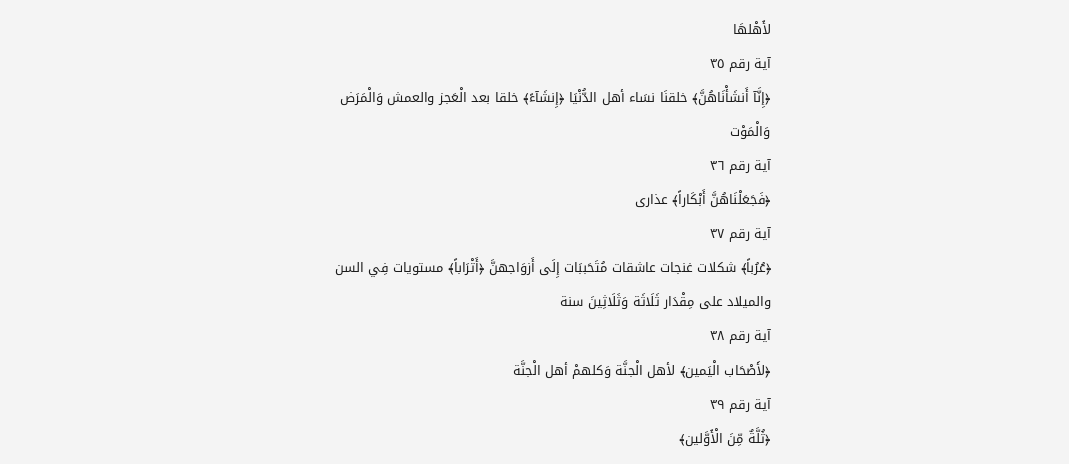لأَهْلهَا
آية رقم ٣٥
﴿إِنَّآ أَنشَأْنَاهُنَّ﴾ خلقنَا نسَاء أهل الدُّنْيَا ﴿إِنشَآءً﴾ خلقا بعد الْعَجز والعمش وَالْمَرَض وَالْمَوْت
آية رقم ٣٦
﴿فَجَعَلْنَاهُنَّ أَبْكَاراً﴾ عذارى
آية رقم ٣٧
﴿عُرُباً﴾ شكلات غنجات عاشقات مُتَحَببَات إِلَى أَزوَاجهنَّ ﴿أَتْرَاباً﴾ مستويات فِي السن والميلاد على مِقْدَار ثَلَاثَة وَثَلَاثِينَ سنة
آية رقم ٣٨
﴿لأَصْحَاب الْيَمين﴾ لأهل الْجنَّة وَكلهمْ أهل الْجنَّة
آية رقم ٣٩
﴿ثُلَّةٌ مِّنَ الْأَوَّلين﴾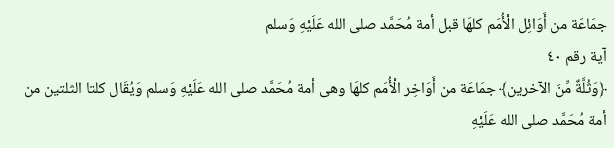جمَاعَة من أَوَائِل الْأُمَم كلهَا قبل أمة مُحَمَّد صلى الله عَلَيْهِ وَسلم
آية رقم ٤٠
﴿وَثُلَّةٌ مِّنَ الآخرين﴾ جمَاعَة من أَوَاخِر الْأُمَم كلهَا وهى أمة مُحَمَّد صلى الله عَلَيْهِ وَسلم وَيُقَال كلتا الثلتين من أمة مُحَمَّد صلى الله عَلَيْهِ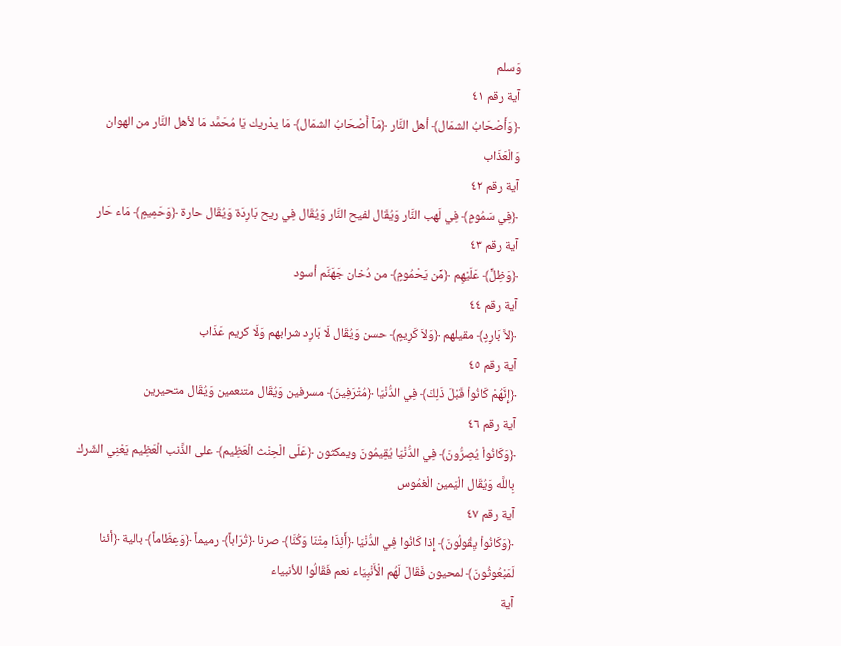وَسلم
آية رقم ٤١
﴿وَأَصْحَابُ الشمَال﴾ أهل النَّار ﴿مَآ أَصْحَابُ الشمَال﴾ مَا يدْريك يَا مُحَمَّد مَا لأهل النَّار من الهوان وَالْعَذَاب
آية رقم ٤٢
﴿فِي سَمُومٍ﴾ فِي لَهب النَّار وَيُقَال لفيح النَّار وَيُقَال فِي ريح بَارِدَة وَيُقَال حارة ﴿وَحَمِيمٍ﴾ مَاء حَار
آية رقم ٤٣
﴿وَظِلٍّ﴾ عَلَيْهِم ﴿مِّن يَحْمُومٍ﴾ من دُخان جَهَنَّم أسود
آية رقم ٤٤
﴿لاَّ بَارِدٍ﴾ مقيلهم ﴿وَلاَ كَرِيمٍ﴾ حسن وَيُقَال لَا بَارِد شرابهم وَلَا كريم عَذَاب
آية رقم ٤٥
﴿إِنَّهُمْ كَانُواْ قَبْلَ ذَلِكَ﴾ فِي الدُّنْيَا ﴿مُتْرَفِينَ﴾ مسرفين وَيُقَال متنعمين وَيُقَال متحيرين
آية رقم ٤٦
﴿وَكَانُواْ يُصِرُّونَ﴾ فِي الدُّنْيَا يُقِيمُونَ ويمكثون ﴿عَلَى الْحِنْث الْعَظِيم﴾ على الذَّنب الْعَظِيم يَعْنِي الشّرك بِاللَّه وَيُقَال الْيَمين الْغمُوس
آية رقم ٤٧
﴿وَكَانُواْ يِقُولُونَ﴾ إِذا كَانُوا فِي الدُّنْيَا ﴿أَئِذَا مِتْنَا وَكُنَّا﴾ صرنا ﴿تُرَاباً﴾ رميماً ﴿وَعِظَاماً﴾ بالية ﴿أئنا لَمَبْعُوثُونَ﴾ لمحيون فَقَالَ لَهُم الْأَنْبِيَاء نعم فَقَالُوا للأنبياء
آية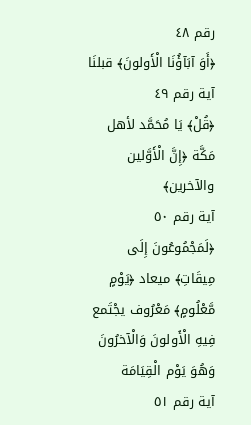رقم ٤٨
﴿أَوَ آبَآؤُنَا الْأَولونَ﴾ قبلنَا
آية رقم ٤٩
﴿قُلْ﴾ يَا مُحَمَّد لأهل مَكَّة ﴿إِنَّ الْأَوَّلين والآخرين﴾
آية رقم ٥٠
﴿لَمَجْمُوعُونَ إِلَى مِيقَاتِ﴾ ميعاد ﴿يَوْمٍ مَّعْلُومٍ﴾ مَعْرُوف يجْتَمع فِيهِ الْأَولونَ وَالْآخرُونَ وَهُوَ يَوْم الْقِيَامَة
آية رقم ٥١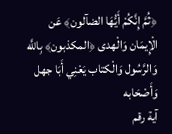﴿ثُمَّ إِنَّكُمْ أَيُّهَا الضآلون﴾ عَن الْإِيمَان وَالْهدى ﴿المكذبون﴾ بِاللَّه وَالرَّسُول وَالْكتاب يَعْنِي أَبَا جهل وَأَصْحَابه
آية رقم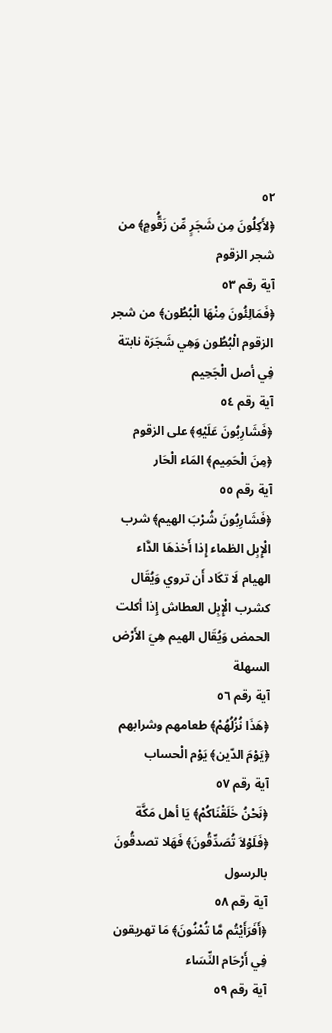٥٢
﴿لأَكِلُونَ مِن شَجَرٍ مِّن زَقُّومٍ﴾ من شجر الزقوم
آية رقم ٥٣
﴿فَمَالِئُونَ مِنْهَا الْبُطُون﴾ من شجر الزقوم الْبُطُون وَهِي شَجَرَة نابتة فِي أصل الْجَحِيم
آية رقم ٥٤
﴿فَشَارِبُونَ عَلَيْهِ﴾ على الزقوم ﴿مِنَ الْحَمِيم﴾ المَاء الْحَار
آية رقم ٥٥
﴿فَشَارِبُونَ شُرْبَ الهيم﴾ شرب الْإِبِل الظماء إِذا أَخذهَا الدَّاء الهيام لَا تكَاد أَن تروي وَيُقَال كشرب الْإِبِل العطاش إِذا أكلت الحمض وَيُقَال الهيم هِيَ الأَرْض السهلة
آية رقم ٥٦
﴿هَذَا نُزُلُهُمْ﴾ طعامهم وشرابهم ﴿يَوْمَ الدّين﴾ يَوْم الْحساب
آية رقم ٥٧
﴿نَحْنُ خَلَقْنَاكُمْ﴾ يَا أهل مَكَّة ﴿فَلَوْلاَ تُصَدِّقُونَ﴾ فَهَلا تصدقُونَ بالرسول
آية رقم ٥٨
﴿أَفَرَأَيْتُم مَّا تُمْنُونَ﴾ مَا تهريقون فِي أَرْحَام النِّسَاء
آية رقم ٥٩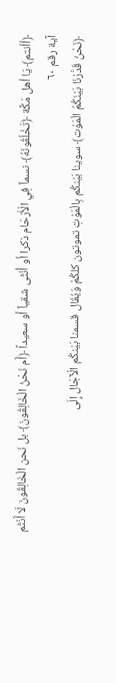﴿أأنتم﴾ يَا أهل مَكَّة ﴿تَخْلُقُونَهُ﴾ نسماً فِي الْأَرْحَام ذكرا أَو أُنْثَى شقياً أَو سعيداً ﴿أَم نَحْنُ الْخَالِقُونَ﴾ بل نَحن الْخَالِقُونَ لَا أَنْتُم
آية رقم ٦٠
﴿نَحْنُ قَدَّرْنَا بَيْنَكُمُ الْمَوْت﴾ سوينا بَيْنكُم بِالْمَوْتِ تموتون كلكُمْ وَيُقَال قسمنا بَيْنكُم الْآجَال إِلَى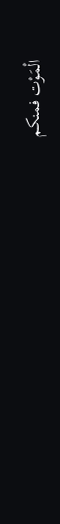الْمَوْت فمنكم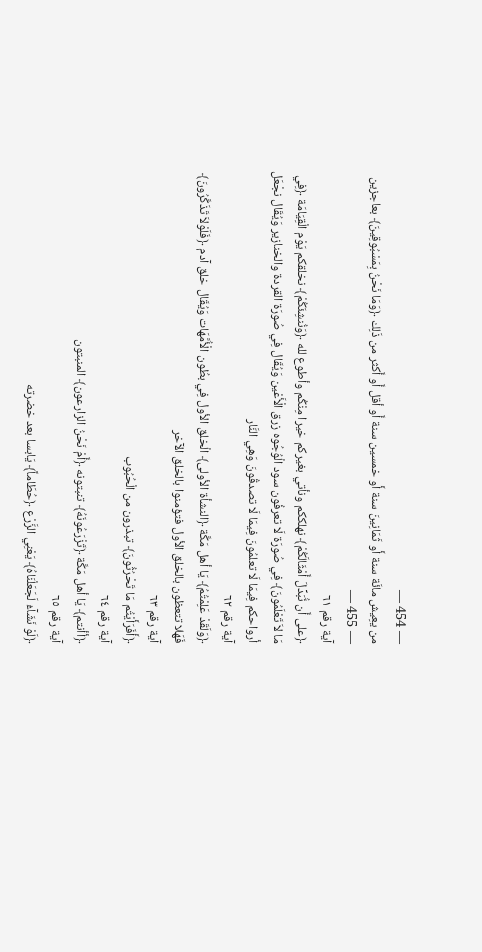— 454 —
من يعِيش مائَة سنة أَو ثَمَانِينَ سنة أَو خمسين سنة أَو أقل أَو أَكثر من ذَلِك ﴿وَمَا نَحْنُ بِمَسْبُوقِينَ﴾ بعاجزين
— 455 —
آية رقم ٦١
﴿على أَن نُّبَدِّلَ أَمْثَالَكُمْ﴾ نهلككم ونأتي بغيركم خيرا مِنْكُم وأطوع لله ﴿وَنُنشِئَكُمْ﴾ نخلقكم يَوْم الْقِيَامَة ﴿فِي مَا لاَ تَعْلَمُونَ﴾ فِي صُورَة لَا تعرفُون سود الْوُجُوه زرق الْأَعْين وَيُقَال فِي صُورَة القردة والخنازير وَيُقَال نجْعَل أرواحكم فِيمَا لَا تعلمُونَ فِيمَا لَا تصدقُونَ وَهِي النَّار
آية رقم ٦٢
﴿وَلَقَدْ عَلِمْتُمُ﴾ يَا أهل مَكَّة ﴿النشأة الأولى﴾ الْخلق الأول فِي بطُون الْأُمَّهَات وَيُقَال خلق آدم ﴿فَلَوْلاَ تَذَكَّرُونَ﴾ فَهَلا تتعظون بالخلق الأول فتؤمنوا بالخلق الآخر
آية رقم ٦٣
﴿أَفَرَأَيْتُم مَا تَحْرُثُونَ﴾ تبذرون من الْحُبُوب
آية رقم ٦٤
﴿أأنتم﴾ يَا أهل مَكَّة ﴿تَزْرَعُونَهُ﴾ تنبتونه ﴿أَمْ نَحْنُ الزارعون﴾ المنبتون
آية رقم ٦٥
﴿لَوْ نَشَآءُ لَجَعَلْنَاهُ﴾ يَعْنِي الزَّرْع ﴿حُطَاماً﴾ يَابسا بعد خضرته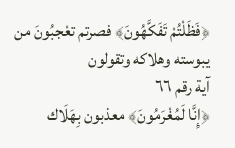﴿فَظَلْتُمْ تَفَكَّهُونَ﴾ فصرتم تعْجبُونَ من يبوسته وهلاكه وتقولون
آية رقم ٦٦
﴿إِنَّا لَمُغْرَمُونَ﴾ معذبون بِهَلَاك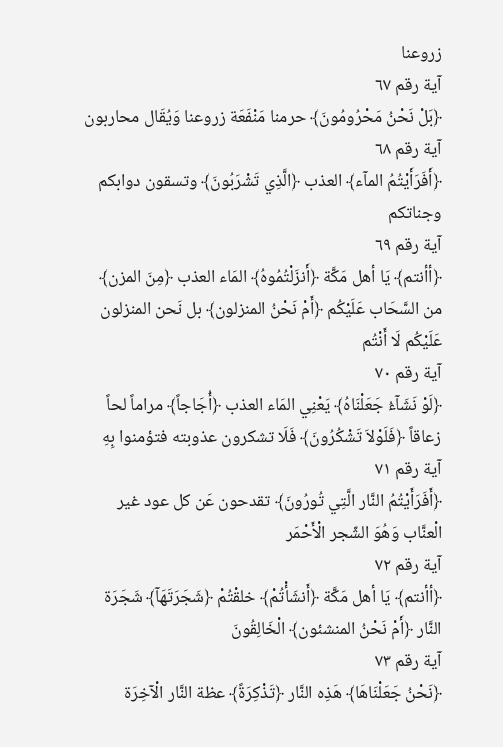زروعنا
آية رقم ٦٧
﴿بَلْ نَحْنُ مَحْرُومُونَ﴾ حرمنا مَنْفَعَة زروعنا وَيُقَال محاربون
آية رقم ٦٨
﴿أَفَرَأَيْتُمُ المآء﴾ العذب ﴿الَّذِي تَشْرَبُونَ﴾ وتسقون دوابكم وجناتكم
آية رقم ٦٩
﴿أأنتم﴾ يَا أهل مَكَّة ﴿أَنزَلْتُمُوهُ﴾ المَاء العذب ﴿مِنَ المزن﴾ من السَّحَاب عَلَيْكُم ﴿أَمْ نَحْنُ المنزلون﴾ بل نَحن المنزلون عَلَيْكُم لَا أَنْتُم
آية رقم ٧٠
﴿لَوْ نَشَآءُ جَعَلْنَاهُ﴾ يَعْنِي المَاء العذب ﴿أُجَاجاً﴾ مراماً لحاً زعاقاً ﴿فَلَوْلاَ تَشْكُرُونَ﴾ فَلَا تشكرون عذوبته فتؤمنوا بِهِ
آية رقم ٧١
﴿أَفَرَأَيْتُمُ النَّار الَّتِي تُورُونَ﴾ تقدحون عَن كل عود غير الْعنَّاب وَهُوَ الشّجر الْأَحْمَر
آية رقم ٧٢
﴿أأنتم﴾ يَا أهل مَكَّة ﴿أَنشَأْتُمْ﴾ خلقْتُمْ ﴿شَجَرَتَهَآ﴾ شَجَرَة النَّار ﴿أَمْ نَحْنُ المنشئون﴾ الْخَالِقُونَ
آية رقم ٧٣
﴿نَحْنُ جَعَلْنَاهَا﴾ هَذِه النَّار ﴿تَذْكِرَةً﴾ عظة النَّار الْآخِرَة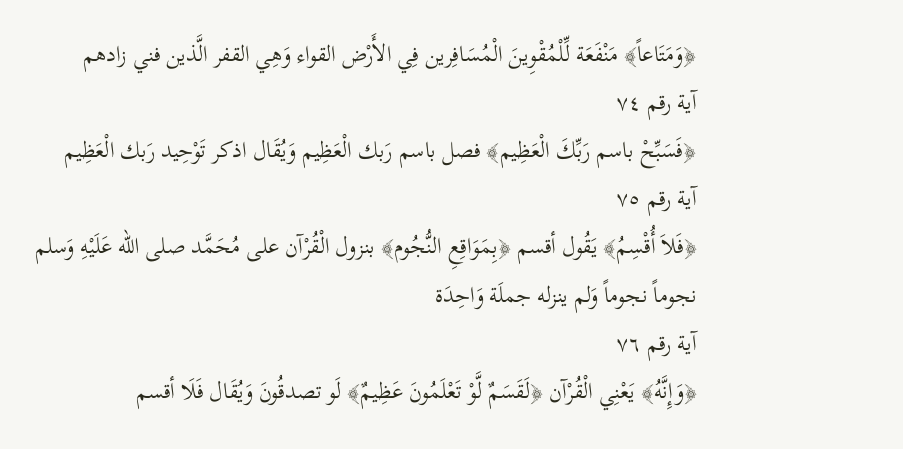﴿وَمَتَاعاً﴾ مَنْفَعَة لِّلْمُقْوِينَ الْمُسَافِرين فِي الأَرْض القواء وَهِي القفر الَّذين فني زادهم
آية رقم ٧٤
﴿فَسَبِّحْ باسم رَبِّكَ الْعَظِيم﴾ فصل باسم رَبك الْعَظِيم وَيُقَال اذكر تَوْحِيد رَبك الْعَظِيم
آية رقم ٧٥
﴿فَلاَ أُقْسِمُ﴾ يَقُول أقسم ﴿بِمَوَاقِعِ النُّجُوم﴾ بنزول الْقُرْآن على مُحَمَّد صلى الله عَلَيْهِ وَسلم نجوماً نجوماً وَلم ينزله جملَة وَاحِدَة
آية رقم ٧٦
﴿وَإِنَّهُ﴾ يَعْنِي الْقُرْآن ﴿لَقَسَمٌ لَّوْ تَعْلَمُونَ عَظِيمٌ﴾ لَو تصدقُونَ وَيُقَال فَلَا أقسم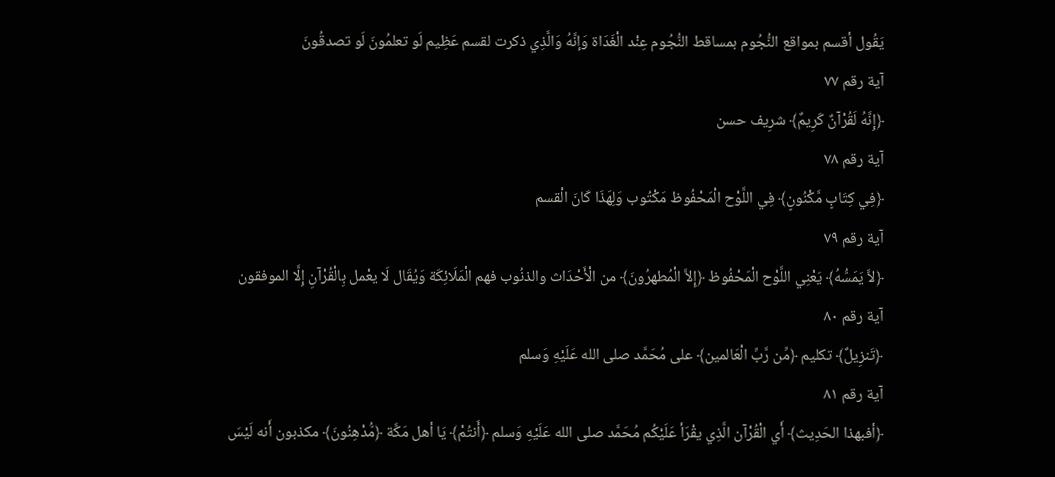يَقُول أقسم بمواقع النُّجُوم بمساقط النُّجُوم عِنْد الْغَدَاة وَإنَّهُ وَالَّذِي ذكرت لقسم عَظِيم لَو تعلمُونَ لَو تصدقُونَ
آية رقم ٧٧
﴿إِنَّهُ لَقُرْآنٌ كَرِيمٌ﴾ شرِيف حسن
آية رقم ٧٨
﴿فِي كِتَابٍ مَّكْنُونٍ﴾ فِي اللَّوْح الْمَحْفُوظ مَكْتُوب وَلِهَذَا كَانَ الْقسم
آية رقم ٧٩
﴿لاَّ يَمَسُّهُ﴾ يَعْنِي اللَّوْح الْمَحْفُوظ ﴿إِلاَّ الْمُطهرُونَ﴾ من الْأَحْدَاث والذنُوب فهم الْمَلَائِكَة وَيُقَال لَا يعْمل بِالْقُرْآنِ إِلَّا الموفقون
آية رقم ٨٠
﴿تَنزِيلٌ﴾ تكليم ﴿مِّن رَّبِّ الْعَالمين﴾ على مُحَمَّد صلى الله عَلَيْهِ وَسلم
آية رقم ٨١
﴿أفبهذا الحَدِيث﴾ أَي الْقُرْآن الَّذِي يقْرَأ عَلَيْكُم مُحَمَّد صلى الله عَلَيْهِ وَسلم ﴿أَنتُمْ﴾ يَا أهل مَكَّة ﴿مُّدْهِنُونَ﴾ مكذبون أَنه لَيْسَ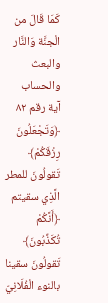كَمَا قَالَ من الْجنَّة وَالنَّار والبعث والحساب
آية رقم ٨٢
﴿وَتَجْعَلُونَ رِزْقَكُمْ﴾ تَقولُونَ للمطر الَّذِي سقيتم ﴿أَنَّكُمْ تُكَذِّبُونَ﴾ تَقولُونَ سقينا بالنوء الْفُلَانِيّ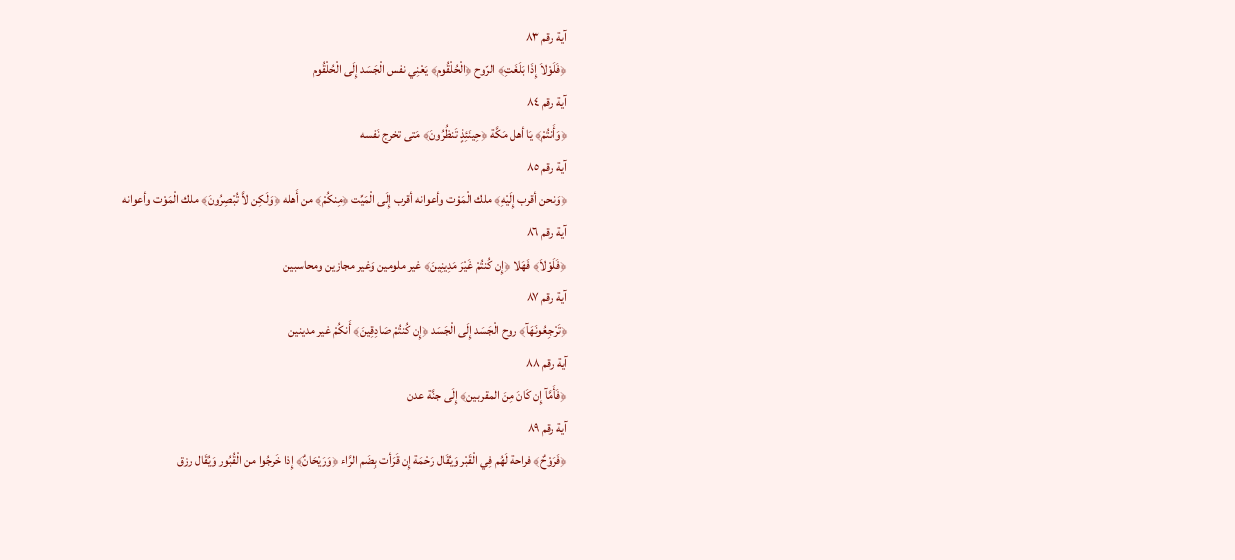آية رقم ٨٣
﴿فَلَوْلاَ إِذَا بَلَغَتِ﴾ الرّوح ﴿الْحُلْقُوم﴾ يَعْنِي نفس الْجَسَد إِلَى الْحُلْقُوم
آية رقم ٨٤
﴿وَأَنتُمْ﴾ يَا أهل مَكَّة ﴿حِينَئِذٍ تَنظُرُونَ﴾ مَتى تخرج نَفسه
آية رقم ٨٥
﴿وَنحن أقرب إِلَيْهِ﴾ ملك الْمَوْت وأعوانه أقرب إِلَى الْمَيِّت ﴿مِنكُمْ﴾ من أَهله ﴿وَلَكِن لاَّ تُبْصِرُونَ﴾ ملك الْمَوْت وأعوانه
آية رقم ٨٦
﴿فَلَوْلاَ﴾ فَهَلا ﴿إِن كُنتُمْ غَيْرَ مَدِينِينَ﴾ غير ملومين وَغير مجازين ومحاسبين
آية رقم ٨٧
﴿تَرْجِعُونَهَآ﴾ روح الْجَسَد إِلَى الْجَسَد ﴿إِن كُنتُمْ صَادِقِينَ﴾ أَنكُمْ غير مدينين
آية رقم ٨٨
﴿فَأَمَّآ إِن كَانَ مِنَ المقربين﴾ إِلَى جنَّة عدن
آية رقم ٨٩
﴿فَرَوْحٌ﴾ فراحة لَهُم فِي الْقَبْر وَيُقَال رَحْمَة إِن قَرَأت بِضَم الرَّاء ﴿وَرَيْحَانٌ﴾ إِذا خَرجُوا من الْقُبُور وَيُقَال رزق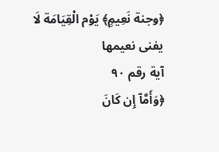﴿وجنة نَعِيمٍ﴾ يَوْم الْقِيَامَة لَا يفنى نعيمها
آية رقم ٩٠
﴿وَأَمَّآ إِن كَانَ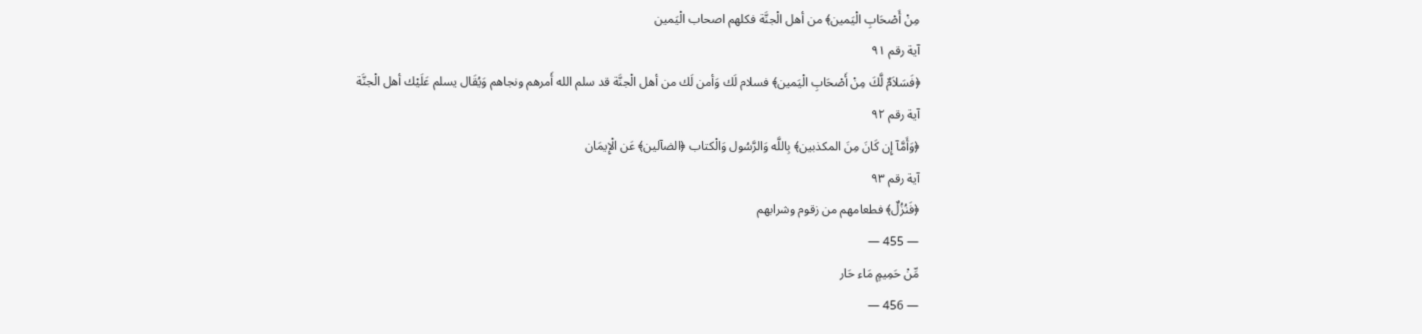مِنْ أَصْحَابِ الْيَمين﴾ من أهل الْجنَّة فكلهم اصحاب الْيَمين
آية رقم ٩١
﴿فَسَلاَمٌ لَّكَ مِنْ أَصْحَابِ الْيَمين﴾ فسلام لَك وَأمن لَك من أهل الْجنَّة قد سلم الله أَمرهم ونجاهم وَيُقَال يسلم عَلَيْك أهل الْجنَّة
آية رقم ٩٢
﴿وَأَمَّآ إِن كَانَ مِنَ المكذبين﴾ بِاللَّه وَالرَّسُول وَالْكتاب ﴿الضآلين﴾ عَن الْإِيمَان
آية رقم ٩٣
﴿فَنُزُلٌ﴾ فطعامهم من زقوم وشرابهم
— 455 —
مِّنْ حَمِيمٍ مَاء حَار
— 456 —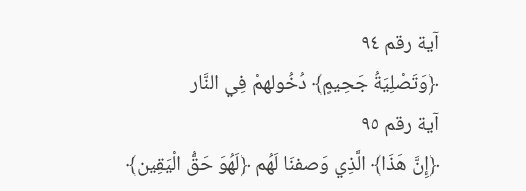آية رقم ٩٤
﴿وَتَصْلِيَةُ جَحِيمٍ﴾ دُخُولهمْ فِي النَّار
آية رقم ٩٥
﴿إِنَّ هَذَا﴾ الَّذِي وَصفنَا لَهُم ﴿لَهُوَ حَقُّ الْيَقِين﴾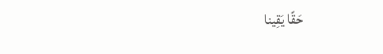حَقًا يَقِينا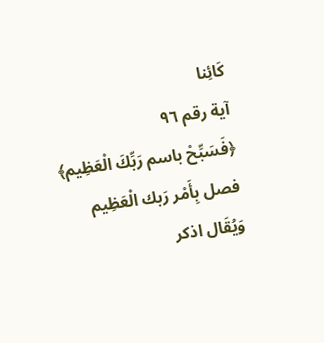كَائِنا
آية رقم ٩٦
﴿فَسَبِّحْ باسم رَبِّكَ الْعَظِيم﴾ فصل بِأَمْر رَبك الْعَظِيم وَيُقَال اذكر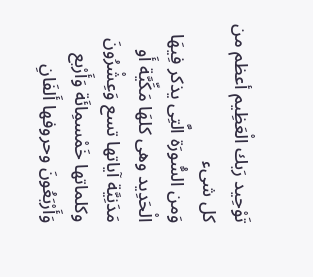تَوْحِيد رَبك الْعَظِيم أعظم من كل شىء
وَمن السُّورَة الَّتِى يذكر فِيهَا الْحَدِيد وهى كلهَا مَكِّيَّة أَو مَدَنِيَّة آياتها تسع وَعِشْرُونَ وكلماتها خَمْسمِائَة وَأَرْبع وَأَرْبَعُونَ وحروفها أَلفَانِ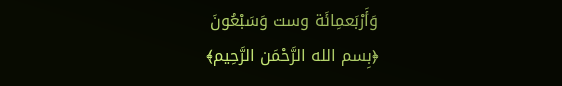وَأَرْبَعمِائَة وست وَسَبْعُونَ
﴿بِسم الله الرَّحْمَن الرَّحِيم﴾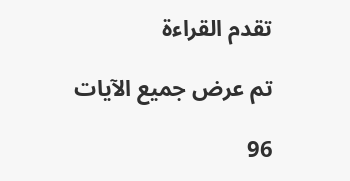تقدم القراءة

تم عرض جميع الآيات

96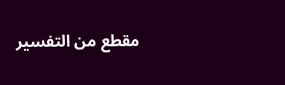مقطع من التفسير